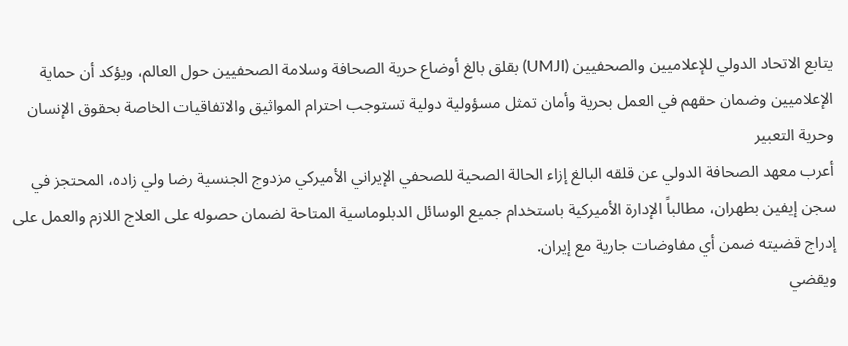يتابع الاتحاد الدولي للإعلاميين والصحفيين (UMJI) بقلق بالغ أوضاع حرية الصحافة وسلامة الصحفيين حول العالم، ويؤكد أن حماية الإعلاميين وضمان حقهم في العمل بحرية وأمان تمثل مسؤولية دولية تستوجب احترام المواثيق والاتفاقيات الخاصة بحقوق الإنسان وحرية التعبير
أعرب معهد الصحافة الدولي عن قلقه البالغ إزاء الحالة الصحية للصحفي الإيراني الأميركي مزدوج الجنسية رضا ولي زاده، المحتجز في سجن إيفين بطهران، مطالباً الإدارة الأميركية باستخدام جميع الوسائل الدبلوماسية المتاحة لضمان حصوله على العلاج اللازم والعمل على إدراج قضيته ضمن أي مفاوضات جارية مع إيران.
ويقضي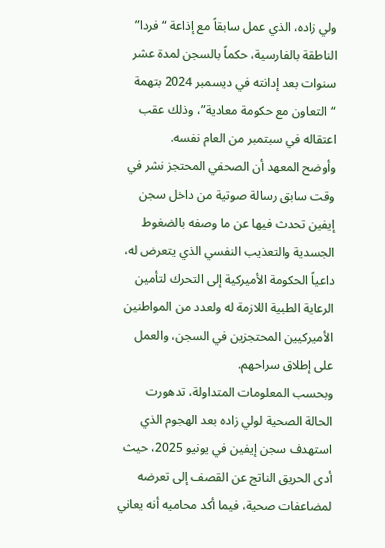ولي زاده، الذي عمل سابقاً مع إذاعة “فردا” الناطقة بالفارسية، حكماً بالسجن لمدة عشر سنوات بعد إدانته في ديسمبر 2024 بتهمة “التعاون مع حكومة معادية”، وذلك عقب اعتقاله في سبتمبر من العام نفسه.
وأوضح المعهد أن الصحفي المحتجز نشر في وقت سابق رسالة صوتية من داخل سجن إيفين تحدث فيها عن ما وصفه بالضغوط الجسدية والتعذيب النفسي الذي يتعرض له، داعياً الحكومة الأميركية إلى التحرك لتأمين الرعاية الطبية اللازمة له ولعدد من المواطنين الأميركيين المحتجزين في السجن، والعمل على إطلاق سراحهم.
وبحسب المعلومات المتداولة، تدهورت الحالة الصحية لولي زاده بعد الهجوم الذي استهدف سجن إيفين في يونيو 2025، حيث أدى الحريق الناتج عن القصف إلى تعرضه لمضاعفات صحية، فيما أكد محاميه أنه يعاني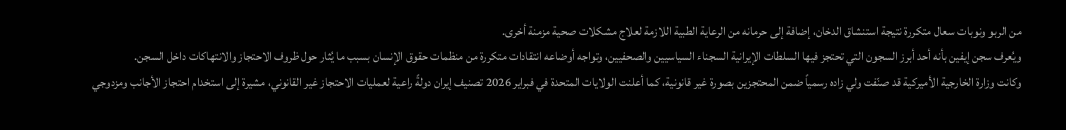من الربو ونوبات سعال متكررة نتيجة استنشاق الدخان، إضافة إلى حرمانه من الرعاية الطبية اللازمة لعلاج مشكلات صحية مزمنة أخرى.
ويُعرف سجن إيفين بأنه أحد أبرز السجون التي تحتجز فيها السلطات الإيرانية السجناء السياسيين والصحفيين، وتواجه أوضاعه انتقادات متكررة من منظمات حقوق الإنسان بسبب ما يُثار حول ظروف الاحتجاز والانتهاكات داخل السجن.
وكانت وزارة الخارجية الأميركية قد صنّفت ولي زاده رسمياً ضمن المحتجزين بصورة غير قانونية، كما أعلنت الولايات المتحدة في فبراير 2026 تصنيف إيران دولةً راعية لعمليات الاحتجاز غير القانوني، مشيرة إلى استخدام احتجاز الأجانب ومزدوجي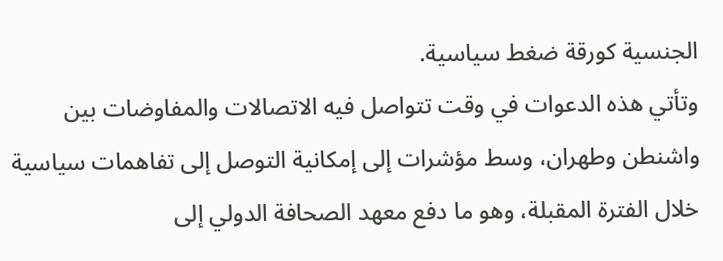الجنسية كورقة ضغط سياسية.
وتأتي هذه الدعوات في وقت تتواصل فيه الاتصالات والمفاوضات بين واشنطن وطهران، وسط مؤشرات إلى إمكانية التوصل إلى تفاهمات سياسية خلال الفترة المقبلة، وهو ما دفع معهد الصحافة الدولي إلى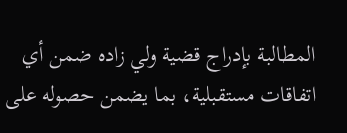المطالبة بإدراج قضية ولي زاده ضمن أي اتفاقات مستقبلية، بما يضمن حصوله على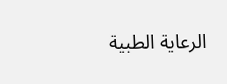الرعاية الطبية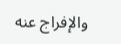والإفراج عنه